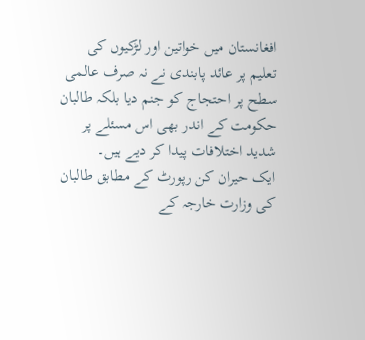افغانستان میں خواتین اور لڑکیوں کی تعلیم پر عائد پابندی نے نہ صرف عالمی سطح پر احتجاج کو جنم دیا بلکہ طالبان حکومت کے اندر بھی اس مسئلے پر شدید اختلافات پیدا کر دیے ہیں۔
ایک حیران کن رپورٹ کے مطابق طالبان کی وزارت خارجہ کے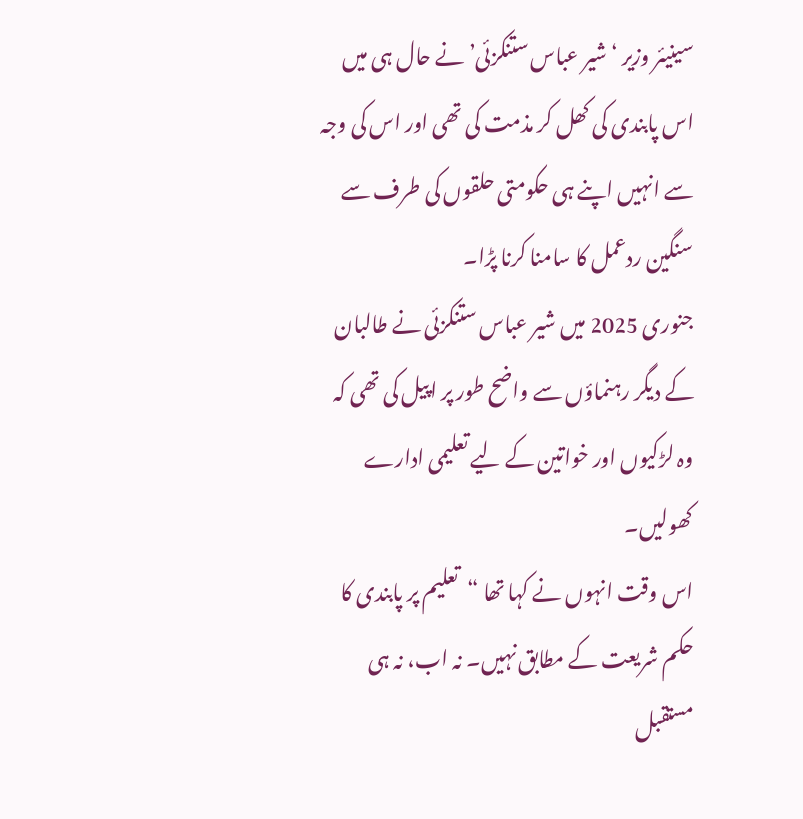سینیئر وزیر ‘شیر عباس ستنکزئی’ نے حال ہی میں اس پابندی کی کھل کر مذمت کی تھی اور اس کی وجہ سے انہیں اپنے ہی حکومتی حلقوں کی طرف سے سنگین ردعمل کا سامنا کرنا پڑا۔
جنوری 2025 میں شیر عباس ستنکزئی نے طالبان کے دیگر رہنماؤں سے واضح طور پر اپیل کی تھی کہ وہ لڑکیوں اور خواتین کے لیے تعلیمی ادارے کھولیں۔
اس وقت انہوں نے کہا تھا “تعلیم پر پابندی کا حکم شریعت کے مطابق نہیں۔ نہ اب، نہ ہی مستقبل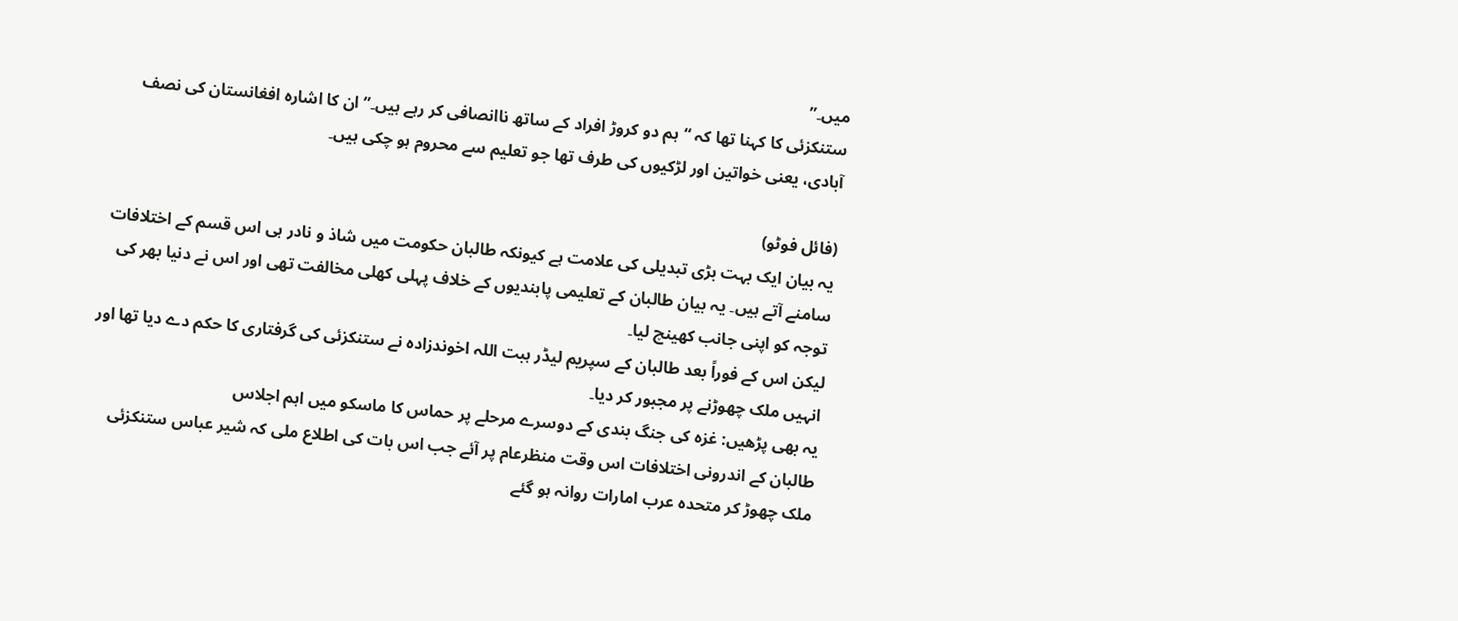میں۔”
ستنکزئی کا کہنا تھا کہ “ہم دو کروڑ افراد کے ساتھ ناانصافی کر رہے ہیں۔” ان کا اشارہ افغانستان کی نصف آبادی، یعنی خواتین اور لڑکیوں کی طرف تھا جو تعلیم سے محروم ہو چکی ہیں۔

(فائل فوٹو)
یہ بیان ایک بہت بڑی تبدیلی کی علامت ہے کیونکہ طالبان حکومت میں شاذ و نادر ہی اس قسم کے اختلافات سامنے آتے ہیں۔ یہ بیان طالبان کے تعلیمی پابندیوں کے خلاف پہلی کھلی مخالفت تھی اور اس نے دنیا بھر کی توجہ کو اپنی جانب کھینچ لیا۔
لیکن اس کے فوراً بعد طالبان کے سپریم لیڈر ہبت اللہ اخوندزادہ نے ستنکزئی کی گرفتاری کا حکم دے دیا تھا اور انہیں ملک چھوڑنے پر مجبور کر دیا۔
یہ بھی پڑھیں: غزہ کی جنگ بندی کے دوسرے مرحلے پر حماس کا ماسکو میں اہم اجلاس
طالبان کے اندرونی اختلافات اس وقت منظرعام پر آئے جب اس بات کی اطلاع ملی کہ شیر عباس ستنکزئی ملک چھوڑ کر متحدہ عرب امارات روانہ ہو گئے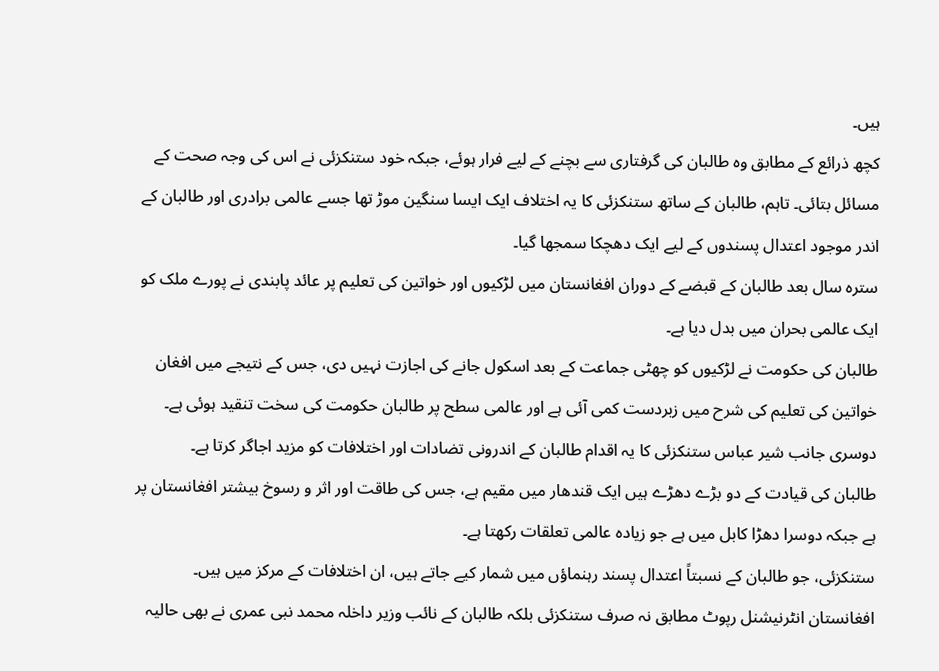ہیں۔
کچھ ذرائع کے مطابق وہ طالبان کی گرفتاری سے بچنے کے لیے فرار ہوئے، جبکہ خود ستنکزئی نے اس کی وجہ صحت کے مسائل بتائی۔ تاہم، طالبان کے ساتھ ستنکزئی کا یہ اختلاف ایک ایسا سنگین موڑ تھا جسے عالمی برادری اور طالبان کے اندر موجود اعتدال پسندوں کے لیے ایک دھچکا سمجھا گیا۔
سترہ سال بعد طالبان کے قبضے کے دوران افغانستان میں لڑکیوں اور خواتین کی تعلیم پر عائد پابندی نے پورے ملک کو ایک عالمی بحران میں بدل دیا ہے۔
طالبان کی حکومت نے لڑکیوں کو چھٹی جماعت کے بعد اسکول جانے کی اجازت نہیں دی، جس کے نتیجے میں افغان خواتین کی تعلیم کی شرح میں زبردست کمی آئی ہے اور عالمی سطح پر طالبان حکومت کی سخت تنقید ہوئی ہے۔
دوسری جانب شیر عباس ستنکزئی کا یہ اقدام طالبان کے اندرونی تضادات اور اختلافات کو مزید اجاگر کرتا ہے۔
طالبان کی قیادت کے دو بڑے دھڑے ہیں ایک قندھار میں مقیم ہے، جس کی طاقت اور اثر و رسوخ بیشتر افغانستان پر ہے جبکہ دوسرا دھڑا کابل میں ہے جو زیادہ عالمی تعلقات رکھتا ہے۔
ستنکزئی، جو طالبان کے نسبتاً اعتدال پسند رہنماؤں میں شمار کیے جاتے ہیں، ان اختلافات کے مرکز میں ہیں۔
افغانستان انٹرنیشنل رپوٹ مطابق نہ صرف ستنکزئی بلکہ طالبان کے نائب وزیر داخلہ محمد نبی عمری نے بھی حالیہ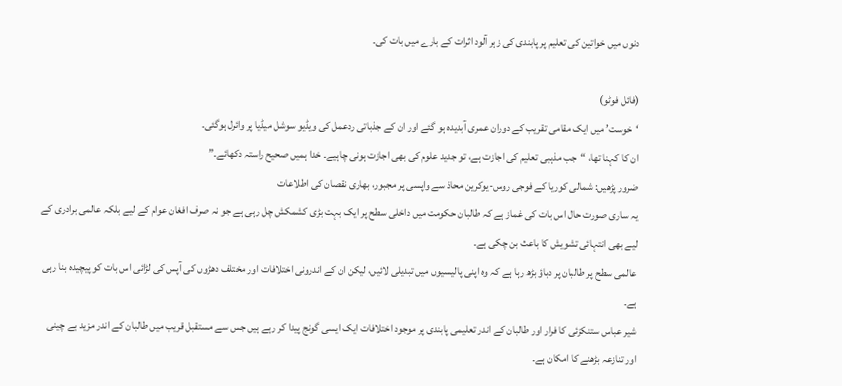دنوں میں خواتین کی تعلیم پر پابندی کی زہر آلود اثرات کے بارے میں بات کی۔

(فائل فوٹو)
‘خوست’ میں ایک مقامی تقریب کے دوران عمری آبدیدہ ہو گئے اور ان کے جذباتی ردعمل کی ویڈیو سوشل میڈیا پر وائرل ہوگئی۔
ان کا کہنا تھا، “جب مذہبی تعلیم کی اجازت ہے، تو جدید علوم کی بھی اجازت ہونی چاہیے۔ خدا ہمیں صحیح راستہ دکھائے۔”
ضرور پڑھیں: شمالی کوریا کے فوجی روس-یوکرین محاذ سے واپسی پر مجبور، بھاری نقصان کی اطلاعات
یہ ساری صورت حال اس بات کی غماز ہے کہ طالبان حکومت میں داخلی سطح پر ایک بہت بڑی کشمکش چل رہی ہے جو نہ صرف افغان عوام کے لیے بلکہ عالمی برادری کے لیے بھی انتہائی تشویش کا باعث بن چکی ہے۔
عالمی سطح پر طالبان پر دباؤ بڑھ رہا ہے کہ وہ اپنی پالیسیوں میں تبدیلی لائیں، لیکن ان کے اندرونی اختلافات اور مختلف دھڑوں کی آپس کی لڑائی اس بات کو پیچیدہ بنا رہی ہے۔
شیر عباس ستنکزئی کا فرار اور طالبان کے اندر تعلیمی پابندی پر موجود اختلافات ایک ایسی گونج پیدا کر رہے ہیں جس سے مستقبل قریب میں طالبان کے اندر مزید بے چینی اور تنازعہ بڑھنے کا امکان ہے۔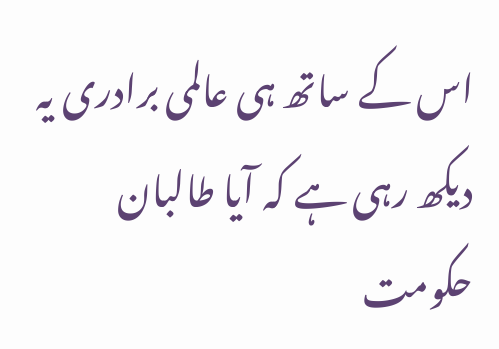اس کے ساتھ ہی عالمی برادری یہ دیکھ رہی ہے کہ آیا طالبان حکومت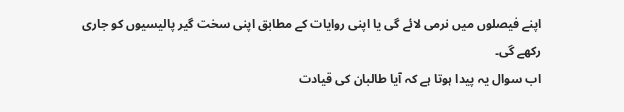اپنے فیصلوں میں نرمی لائے گی یا اپنی روایات کے مطابق اپنی سخت گیر پالیسیوں کو جاری رکھے گی۔
اب سوال یہ پیدا ہوتا ہے کہ آیا طالبان کی قیادت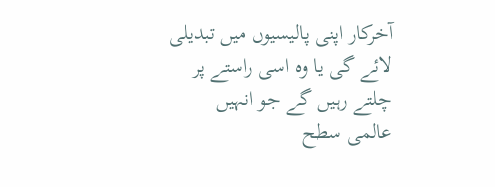آخرکار اپنی پالیسیوں میں تبدیلی لائے گی یا وہ اسی راستے پر چلتے رہیں گے جو انہیں عالمی سطح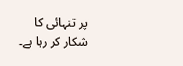پر تنہائی کا شکار کر رہا ہے۔